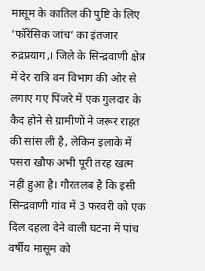मासूम के कातिल की पुष्टि के लिए ’फॉरेंसिक जांच’ का इंतजार
रुद्रप्रयाग,। जिले के सिन्द्रवाणी क्षेत्र में देर रात्रि वन विभाग की ओर से लगाए गए पिंजरे में एक गुलदार के कैद होने से ग्रामीणों ने जरूर राहत की सांस ली है, लेकिन इलाके में पसरा खौफ अभी पूरी तरह खत्म नहीं हुआ है। गौरतलब है कि इसी सिन्द्रवाणी गांव में 3 फरवरी को एक दिल दहला देने वाली घटना में पांच वर्षीय मासूम को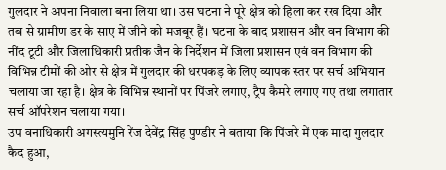गुलदार ने अपना निवाला बना लिया था। उस घटना ने पूरे क्षेत्र को हिला कर रख दिया और तब से ग्रामीण डर के साए में जीने को मजबूर हैं। घटना के बाद प्रशासन और वन विभाग की नींद टूटी और जिलाधिकारी प्रतीक जैन के निर्देशन में जिला प्रशासन एवं वन विभाग की विभिन्न टीमों की ओर से क्षेत्र में गुलदार की धरपकड़ के लिए व्यापक स्तर पर सर्च अभियान चलाया जा रहा है। क्षेत्र के विभिन्न स्थानों पर पिंजरे लगाए, ट्रैप कैमरे लगाए गए तथा लगातार सर्च ऑपरेशन चलाया गया।
उप वनाधिकारी अगस्त्यमुनि रेंज देवेंद्र सिंह पुण्डीर ने बताया कि पिंजरे में एक मादा गुलदार कैद हुआ,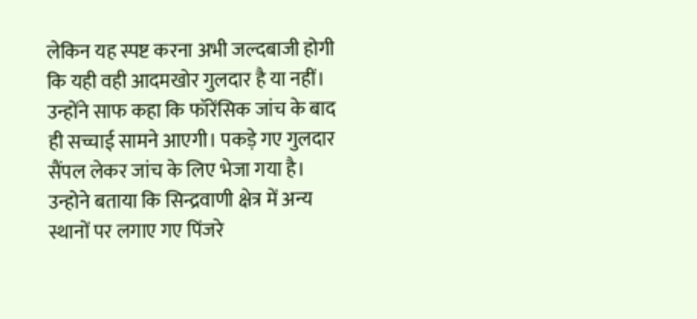लेकिन यह स्पष्ट करना अभी जल्दबाजी होगी कि यही वही आदमखोर गुलदार है या नहीं। उन्होंने साफ कहा कि फॉरेंसिक जांच के बाद ही सच्चाई सामने आएगी। पकड़े गए गुलदार सैंपल लेकर जांच के लिए भेजा गया है। उन्होने बताया कि सिन्द्रवाणी क्षेत्र में अन्य स्थानों पर लगाए गए पिंजरे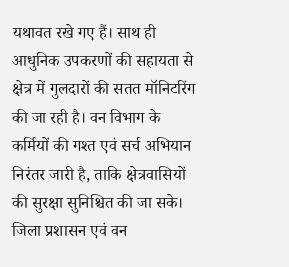यथावत रखे गए हैं। साथ ही आधुनिक उपकरणों की सहायता से क्षेत्र में गुलदारों की सतत मॉनिटरिंग की जा रही है। वन विभाग के कर्मियों की गश्त एवं सर्च अभियान निरंतर जारी है, ताकि क्षेत्रवासियों की सुरक्षा सुनिश्चित की जा सके। जिला प्रशासन एवं वन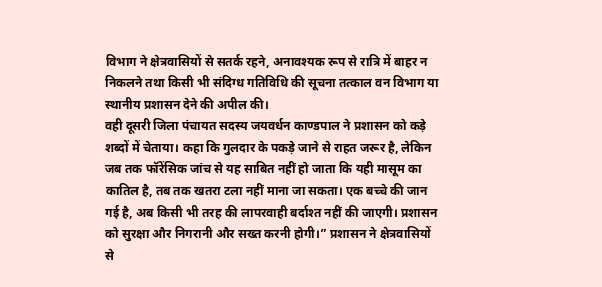विभाग ने क्षेत्रवासियों से सतर्क रहने, अनावश्यक रूप से रात्रि में बाहर न निकलने तथा किसी भी संदिग्ध गतिविधि की सूचना तत्काल वन विभाग या स्थानीय प्रशासन देने की अपील की।
वही दूसरी जिला पंचायत सदस्य जयवर्धन काण्डपाल ने प्रशासन को कड़े शब्दों में चेताया। कहा कि गुलदार के पकड़े जाने से राहत जरूर है, लेकिन जब तक फॉरेंसिक जांच से यह साबित नहीं हो जाता कि यही मासूम का कातिल है, तब तक खतरा टला नहीं माना जा सकता। एक बच्चे की जान गई है, अब किसी भी तरह की लापरवाही बर्दाश्त नहीं की जाएगी। प्रशासन को सुरक्षा और निगरानी और सख्त करनी होगी।” प्रशासन ने क्षेत्रवासियों से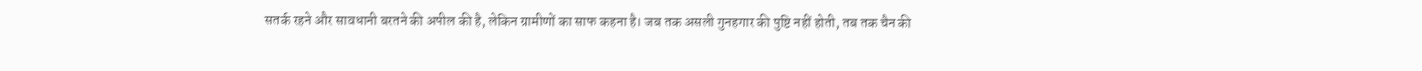सतर्क रहने और सावधानी बरतने की अपील की है, लेकिन ग्रामीणों का साफ कहना है। जब तक असली गुनहगार की पुष्टि नहीं होती, तब तक चैन की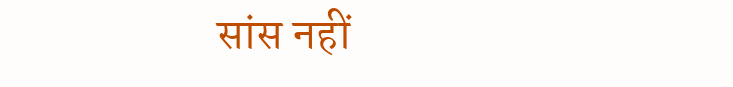सांस नहीं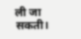ली जा सकती।